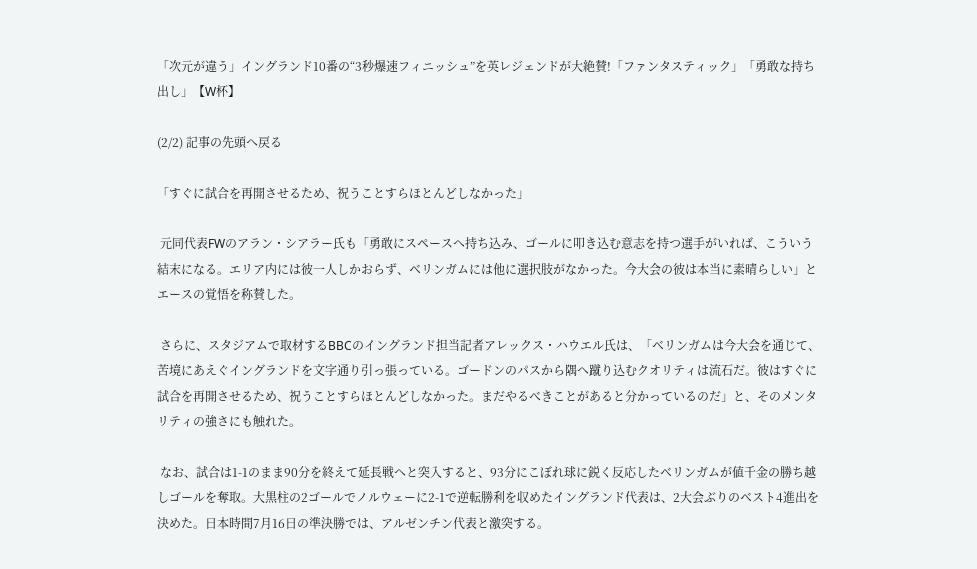「次元が違う」イングランド10番の“3秒爆速フィニッシュ”を英レジェンドが大絶賛!「ファンタスティック」「勇敢な持ち出し」【W杯】

(2/2) 記事の先頭へ戻る

「すぐに試合を再開させるため、祝うことすらほとんどしなかった」

 元同代表FWのアラン・シアラー氏も「勇敢にスペースへ持ち込み、ゴールに叩き込む意志を持つ選手がいれば、こういう結末になる。エリア内には彼一人しかおらず、ベリンガムには他に選択肢がなかった。今大会の彼は本当に素晴らしい」とエースの覚悟を称賛した。

 さらに、スタジアムで取材するBBCのイングランド担当記者アレックス・ハウエル氏は、「ベリンガムは今大会を通じて、苦境にあえぐイングランドを文字通り引っ張っている。ゴードンのパスから隅へ蹴り込むクオリティは流石だ。彼はすぐに試合を再開させるため、祝うことすらほとんどしなかった。まだやるべきことがあると分かっているのだ」と、そのメンタリティの強さにも触れた。

 なお、試合は1-1のまま90分を終えて延長戦へと突入すると、93分にこぼれ球に鋭く反応したベリンガムが値千金の勝ち越しゴールを奪取。大黒柱の2ゴールでノルウェーに2-1で逆転勝利を収めたイングランド代表は、2大会ぶりのベスト4進出を決めた。日本時間7月16日の準決勝では、アルゼンチン代表と激突する。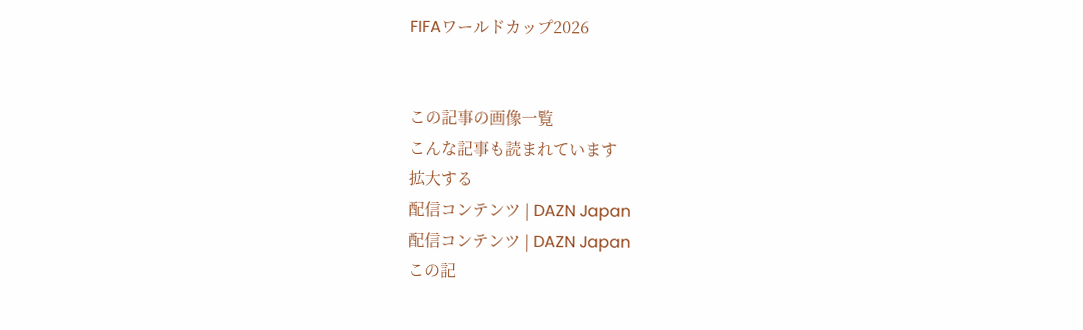FIFAワールドカップ2026


この記事の画像一覧
こんな記事も読まれています
拡大する
配信コンテンツ | DAZN Japan
配信コンテンツ | DAZN Japan
この記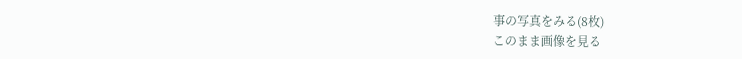事の写真をみる(8枚)
このまま画像を見る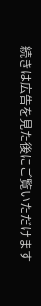続きは広告を見た後にご覧いただけます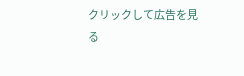クリックして広告を見る